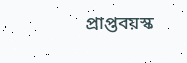প্রাপ্তবয়স্ক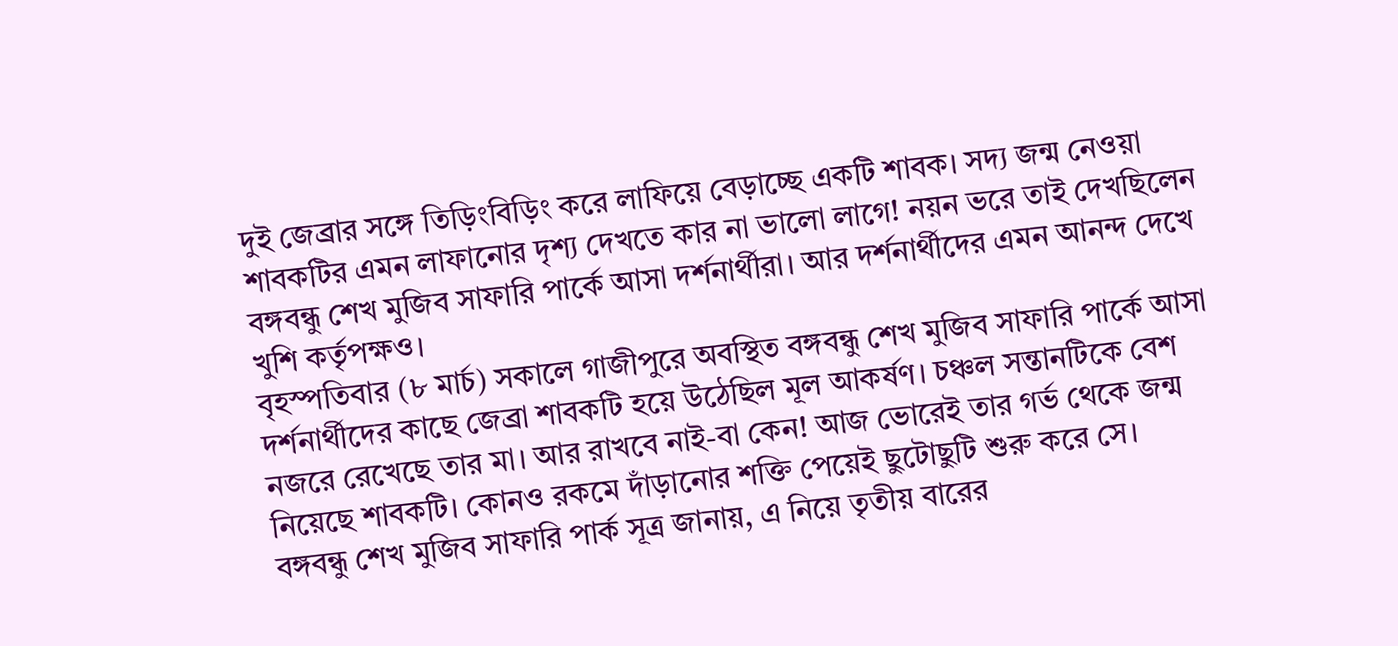দুই জেব্রার সঙ্গে তিড়িংবিড়িং করে লাফিয়ে বেড়াচ্ছে একটি শাবক। সদ্য জন্ম নেওয়া শাবকটির এমন লাফানোর দৃশ্য দেখতে কার না ভালো লাগে! নয়ন ভরে তাই দেখছিলেন বঙ্গবন্ধু শেখ মুজিব সাফারি পার্কে আসা দর্শনার্থীরা। আর দর্শনার্থীদের এমন আনন্দ দেখে খুশি কর্তৃপক্ষও।
বৃহস্পতিবার (৮ মার্চ) সকালে গাজীপুরে অবস্থিত বঙ্গবন্ধু শেখ মুজিব সাফারি পার্কে আসা দর্শনার্থীদের কাছে জেব্রা শাবকটি হয়ে উঠেছিল মূল আকর্ষণ। চঞ্চল সন্তানটিকে বেশ নজরে রেখেছে তার মা। আর রাখবে নাই-বা কেন! আজ ভোরেই তার গর্ভ থেকে জন্ম নিয়েছে শাবকটি। কোনও রকমে দাঁড়ানোর শক্তি পেয়েই ছুটোছুটি শুরু করে সে।
বঙ্গবন্ধু শেখ মুজিব সাফারি পার্ক সূত্র জানায়, এ নিয়ে তৃতীয় বারের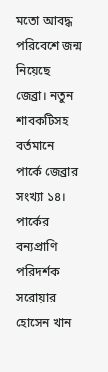মতো আবদ্ধ পরিবেশে জন্ম নিয়েছে জেব্রা। নতুন শাবকটিসহ বর্তমানে পার্কে জেব্রার সংখ্যা ১৪।
পার্কের বন্যপ্রাণি পরিদর্শক সরোয়ার হোসেন খান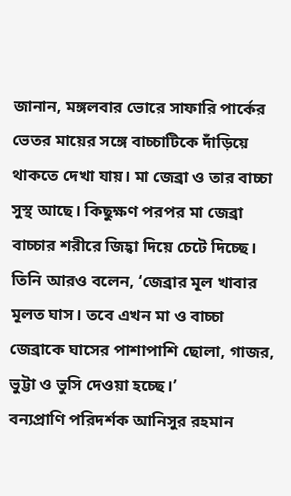জানান, মঙ্গলবার ভোরে সাফারি পার্কের ভেতর মায়ের সঙ্গে বাচ্চাটিকে দাঁড়িয়ে থাকতে দেখা যায়। মা জেব্রা ও তার বাচ্চা সুস্থ আছে। কিছুক্ষণ পরপর মা জেব্রা বাচ্চার শরীরে জিহ্বা দিয়ে চেটে দিচ্ছে। তিনি আরও বলেন, ‘জেব্রার মূল খাবার মূলত ঘাস। তবে এখন মা ও বাচ্চা জেব্রাকে ঘাসের পাশাপাশি ছোলা, গাজর, ভুট্টা ও ভুসি দেওয়া হচ্ছে।’
বন্যপ্রাণি পরিদর্শক আনিসুর রহমান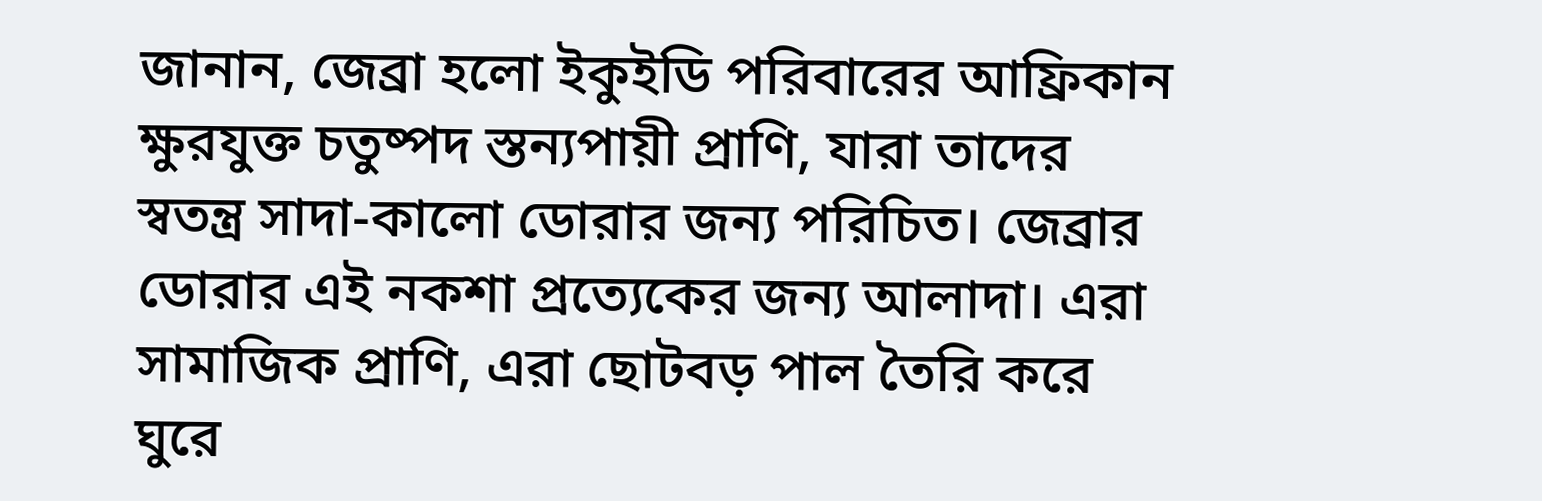জানান, জেব্রা হলো ইকুইডি পরিবারের আফ্রিকান ক্ষুরযুক্ত চতুষ্পদ স্তন্যপায়ী প্রাণি, যারা তাদের স্বতন্ত্র সাদা-কালো ডোরার জন্য পরিচিত। জেব্রার ডোরার এই নকশা প্রত্যেকের জন্য আলাদা। এরা সামাজিক প্রাণি, এরা ছোটবড় পাল তৈরি করে ঘুরে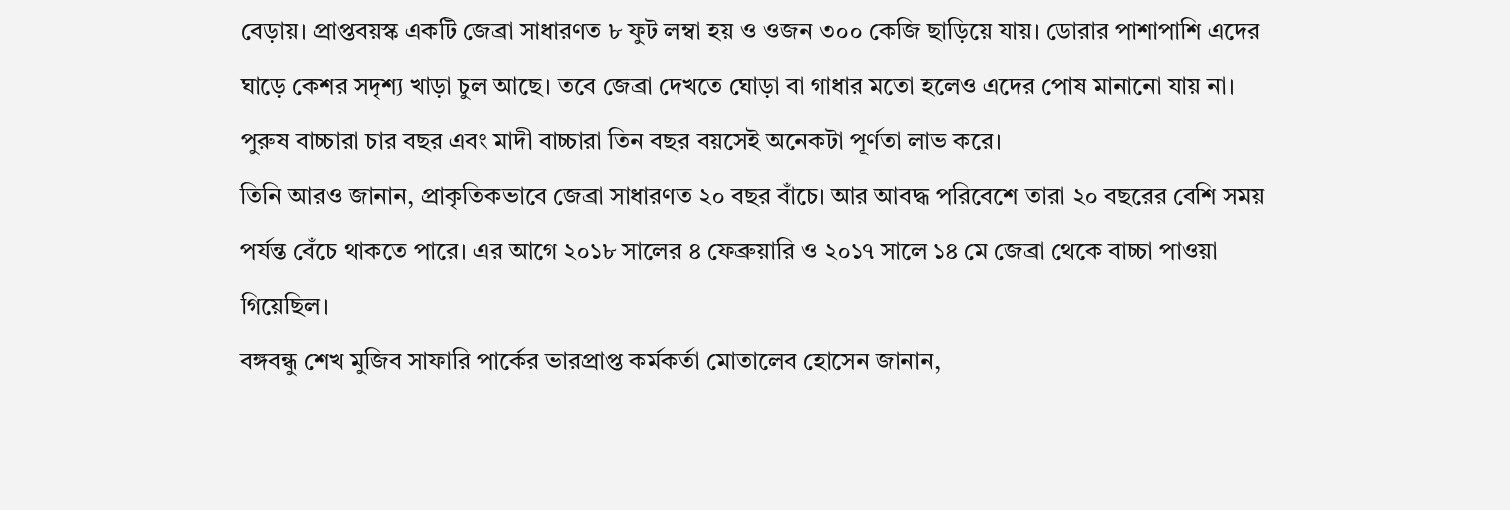বেড়ায়। প্রাপ্তবয়স্ক একটি জেব্রা সাধারণত ৮ ফুট লম্বা হয় ও ওজন ৩০০ কেজি ছাড়িয়ে যায়। ডোরার পাশাপাশি এদের ঘাড়ে কেশর সদৃশ্য খাড়া চুল আছে। তবে জেব্রা দেখতে ঘোড়া বা গাধার মতো হলেও এদের পোষ মানানো যায় না। পুরুষ বাচ্চারা চার বছর এবং মাদী বাচ্চারা তিন বছর বয়সেই অনেকটা পূর্ণতা লাভ করে।
তিনি আরও জানান, প্রাকৃতিকভাবে জেব্রা সাধারণত ২০ বছর বাঁচে। আর আবদ্ধ পরিবেশে তারা ২০ বছরের বেশি সময় পর্যন্ত বেঁচে থাকতে পারে। এর আগে ২০১৮ সালের ৪ ফেব্রুয়ারি ও ২০১৭ সালে ১৪ মে জেব্রা থেকে বাচ্চা পাওয়া গিয়েছিল।
বঙ্গবন্ধু শেখ মুজিব সাফারি পার্কের ভারপ্রাপ্ত কর্মকর্তা মোতালেব হোসেন জানান,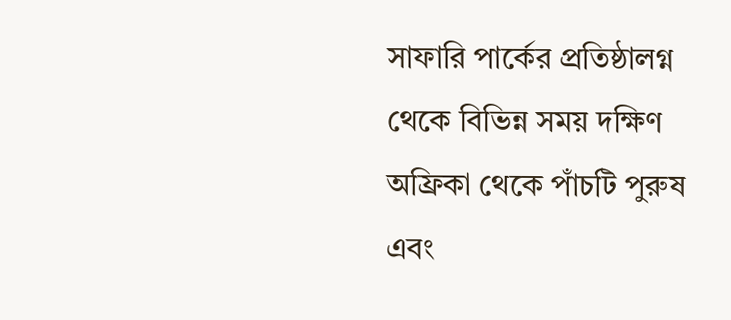সাফারি পার্কের প্রতিষ্ঠালগ্ন থেকে বিভিন্ন সময় দক্ষিণ অফ্রিকা থেকে পাঁচটি পুরুষ এবং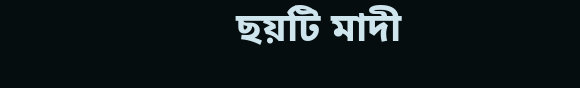ছয়টি মাদী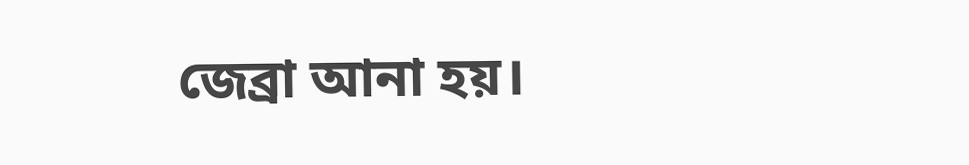জেব্রা আনা হয়।